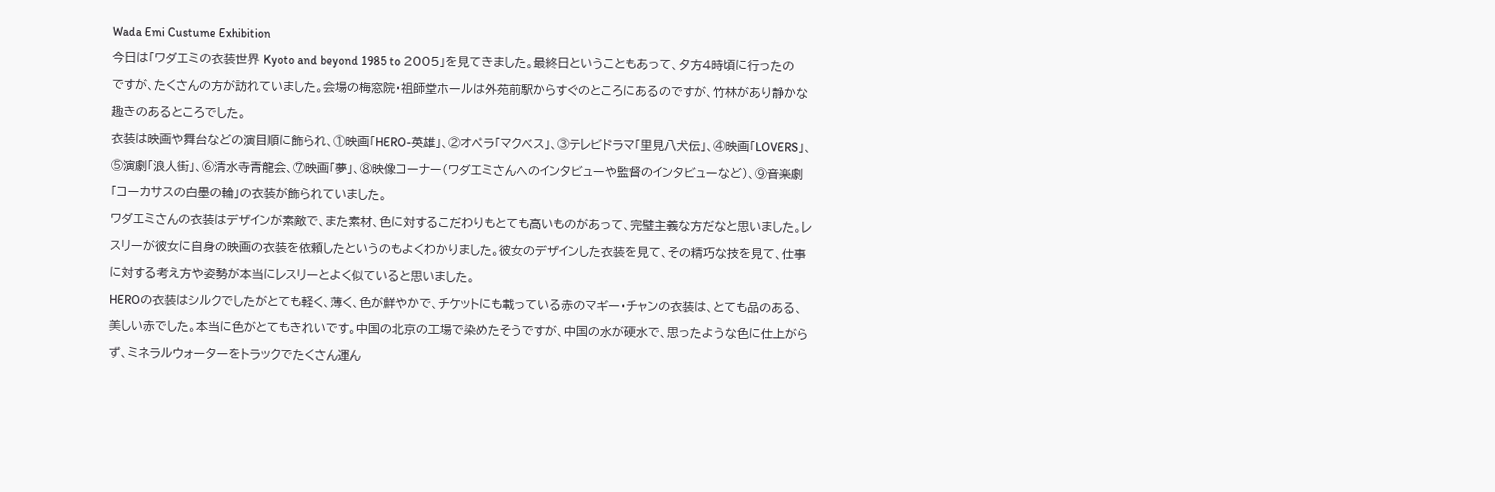Wada Emi Custume Exhibition
今日は「ワダエミの衣装世界 Kyoto and beyond 1985 to 2005」を見てきました。最終日ということもあって、夕方4時頃に行ったのですが、たくさんの方が訪れていました。会場の梅窓院・祖師堂ホールは外苑前駅からすぐのところにあるのですが、竹林があり静かな趣きのあるところでした。
衣装は映画や舞台などの演目順に飾られ、①映画「HERO-英雄」、②オペラ「マクベス」、③テレビドラマ「里見八犬伝」、④映画「LOVERS」、⑤演劇「浪人街」、⑥清水寺青龍会、⑦映画「夢」、⑧映像コーナー(ワダエミさんへのインタビューや監督のインタビューなど)、⑨音楽劇「コーカサスの白墨の輪」の衣装が飾られていました。
ワダエミさんの衣装はデザインが素敵で、また素材、色に対するこだわりもとても高いものがあって、完璧主義な方だなと思いました。レスリーが彼女に自身の映画の衣装を依頼したというのもよくわかりました。彼女のデザインした衣装を見て、その精巧な技を見て、仕事に対する考え方や姿勢が本当にレスリーとよく似ていると思いました。
HEROの衣装はシルクでしたがとても軽く、薄く、色が鮮やかで、チケットにも載っている赤のマギー・チャンの衣装は、とても品のある、美しい赤でした。本当に色がとてもきれいです。中国の北京の工場で染めたそうですが、中国の水が硬水で、思ったような色に仕上がらず、ミネラルウォーターをトラックでたくさん運ん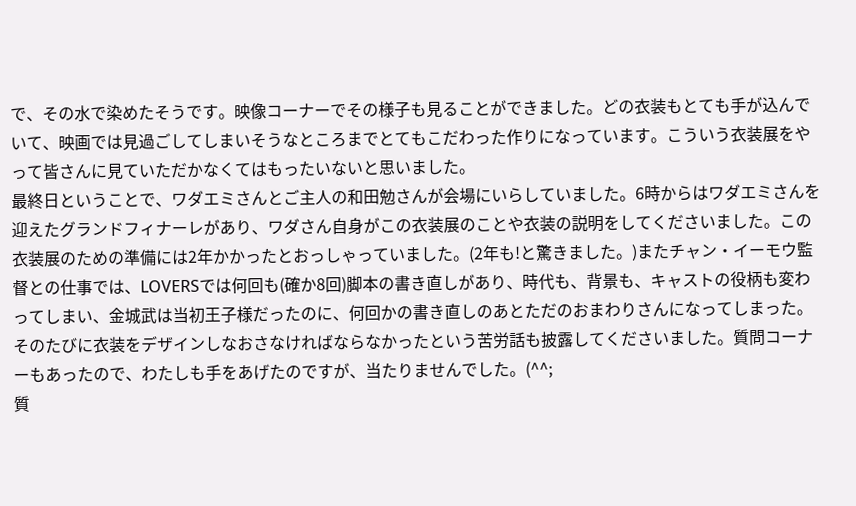で、その水で染めたそうです。映像コーナーでその様子も見ることができました。どの衣装もとても手が込んでいて、映画では見過ごしてしまいそうなところまでとてもこだわった作りになっています。こういう衣装展をやって皆さんに見ていただかなくてはもったいないと思いました。
最終日ということで、ワダエミさんとご主人の和田勉さんが会場にいらしていました。6時からはワダエミさんを迎えたグランドフィナーレがあり、ワダさん自身がこの衣装展のことや衣装の説明をしてくださいました。この衣装展のための準備には2年かかったとおっしゃっていました。(2年も!と驚きました。)またチャン・イーモウ監督との仕事では、LOVERSでは何回も(確か8回)脚本の書き直しがあり、時代も、背景も、キャストの役柄も変わってしまい、金城武は当初王子様だったのに、何回かの書き直しのあとただのおまわりさんになってしまった。そのたびに衣装をデザインしなおさなければならなかったという苦労話も披露してくださいました。質問コーナーもあったので、わたしも手をあげたのですが、当たりませんでした。(^^;
質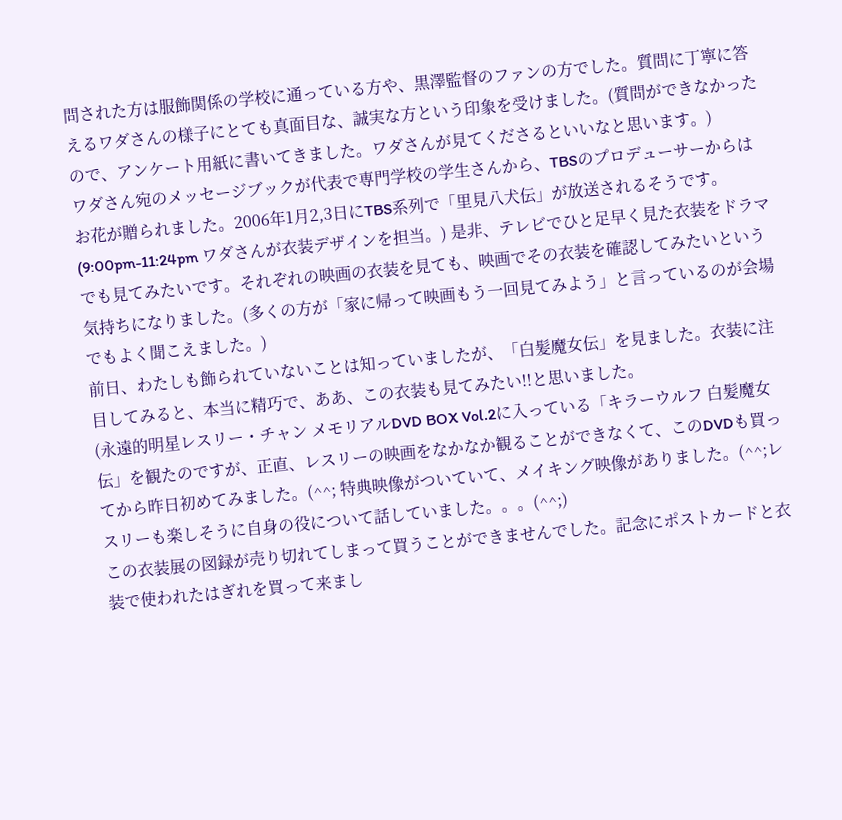問された方は服飾関係の学校に通っている方や、黒澤監督のファンの方でした。質問に丁寧に答えるワダさんの様子にとても真面目な、誠実な方という印象を受けました。(質問ができなかったので、アンケート用紙に書いてきました。ワダさんが見てくださるといいなと思います。)
ワダさん宛のメッセージブックが代表で専門学校の学生さんから、TBSのプロデューサーからはお花が贈られました。2006年1月2,3日にTBS系列で「里見八犬伝」が放送されるそうです。(9:00pm-11:24pm ワダさんが衣装デザインを担当。) 是非、テレビでひと足早く見た衣装をドラマでも見てみたいです。それぞれの映画の衣装を見ても、映画でその衣装を確認してみたいという気持ちになりました。(多くの方が「家に帰って映画もう一回見てみよう」と言っているのが会場でもよく聞こえました。)
前日、わたしも飾られていないことは知っていましたが、「白髪魔女伝」を見ました。衣装に注目してみると、本当に精巧で、ああ、この衣装も見てみたい!!と思いました。
(永遠的明星レスリー・チャン メモリアルDVD BOX Vol.2に入っている「キラーウルフ 白髪魔女伝」を観たのですが、正直、レスリーの映画をなかなか観ることができなくて、このDVDも買ってから昨日初めてみました。(^^; 特典映像がついていて、メイキング映像がありました。(^^;レスリーも楽しそうに自身の役について話していました。。。(^^;)
この衣装展の図録が売り切れてしまって買うことができませんでした。記念にポストカードと衣装で使われたはぎれを買って来まし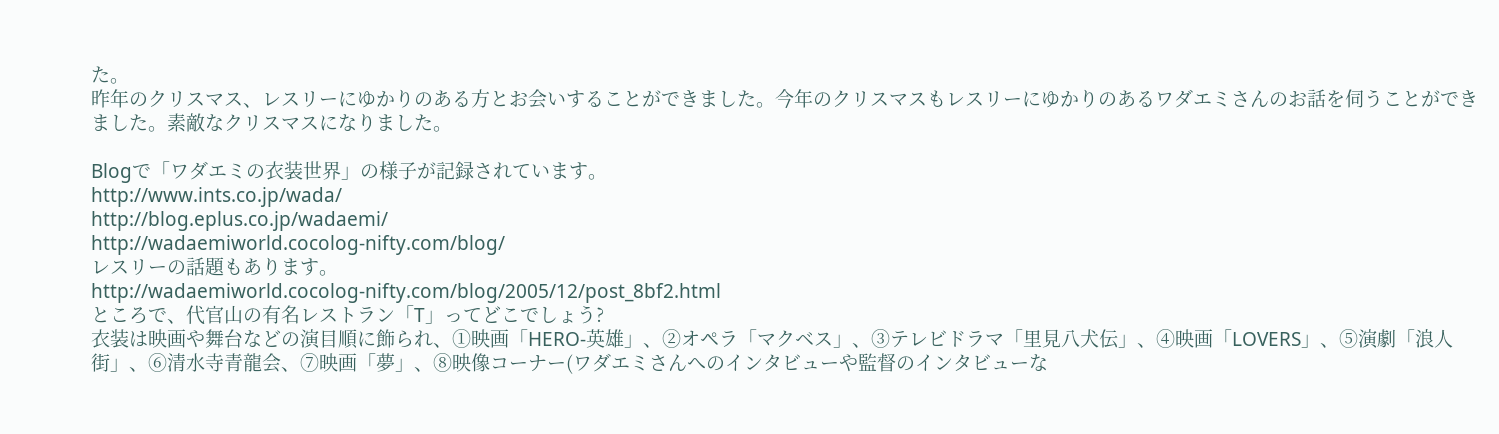た。
昨年のクリスマス、レスリーにゆかりのある方とお会いすることができました。今年のクリスマスもレスリーにゆかりのあるワダエミさんのお話を伺うことができました。素敵なクリスマスになりました。

Blogで「ワダエミの衣装世界」の様子が記録されています。
http://www.ints.co.jp/wada/
http://blog.eplus.co.jp/wadaemi/
http://wadaemiworld.cocolog-nifty.com/blog/
レスリーの話題もあります。
http://wadaemiworld.cocolog-nifty.com/blog/2005/12/post_8bf2.html
ところで、代官山の有名レストラン「T」ってどこでしょう?
衣装は映画や舞台などの演目順に飾られ、①映画「HERO-英雄」、②オペラ「マクベス」、③テレビドラマ「里見八犬伝」、④映画「LOVERS」、⑤演劇「浪人街」、⑥清水寺青龍会、⑦映画「夢」、⑧映像コーナー(ワダエミさんへのインタビューや監督のインタビューな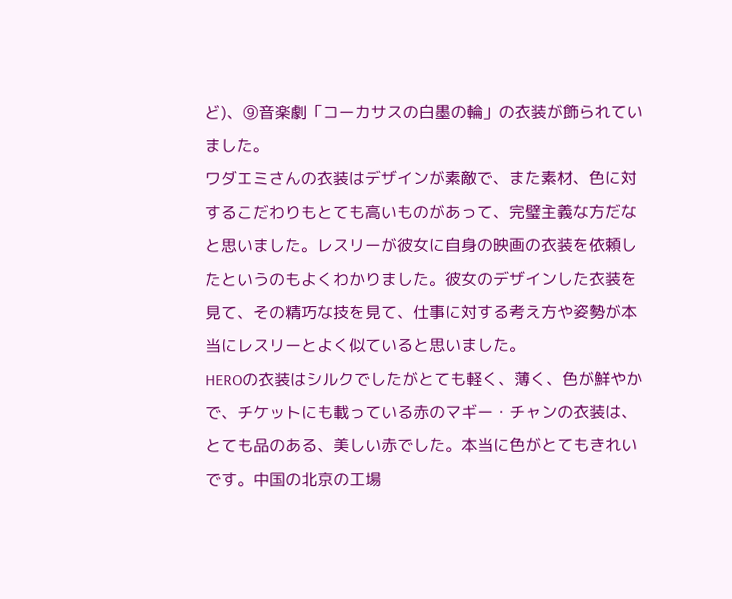ど)、⑨音楽劇「コーカサスの白墨の輪」の衣装が飾られていました。
ワダエミさんの衣装はデザインが素敵で、また素材、色に対するこだわりもとても高いものがあって、完璧主義な方だなと思いました。レスリーが彼女に自身の映画の衣装を依頼したというのもよくわかりました。彼女のデザインした衣装を見て、その精巧な技を見て、仕事に対する考え方や姿勢が本当にレスリーとよく似ていると思いました。
HEROの衣装はシルクでしたがとても軽く、薄く、色が鮮やかで、チケットにも載っている赤のマギー・チャンの衣装は、とても品のある、美しい赤でした。本当に色がとてもきれいです。中国の北京の工場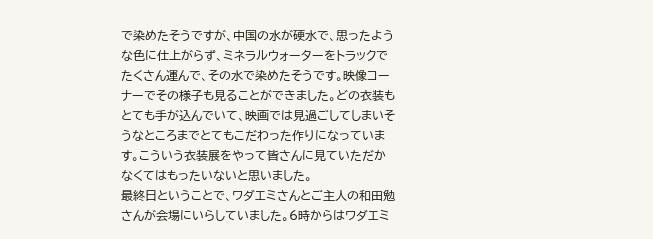で染めたそうですが、中国の水が硬水で、思ったような色に仕上がらず、ミネラルウォーターをトラックでたくさん運んで、その水で染めたそうです。映像コーナーでその様子も見ることができました。どの衣装もとても手が込んでいて、映画では見過ごしてしまいそうなところまでとてもこだわった作りになっています。こういう衣装展をやって皆さんに見ていただかなくてはもったいないと思いました。
最終日ということで、ワダエミさんとご主人の和田勉さんが会場にいらしていました。6時からはワダエミ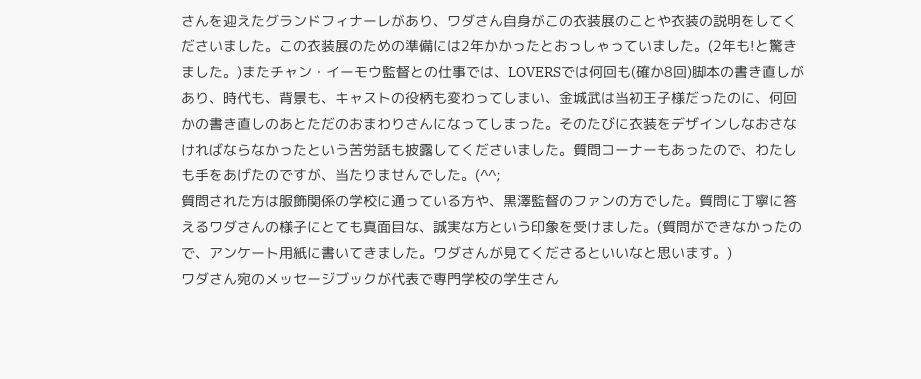さんを迎えたグランドフィナーレがあり、ワダさん自身がこの衣装展のことや衣装の説明をしてくださいました。この衣装展のための準備には2年かかったとおっしゃっていました。(2年も!と驚きました。)またチャン・イーモウ監督との仕事では、LOVERSでは何回も(確か8回)脚本の書き直しがあり、時代も、背景も、キャストの役柄も変わってしまい、金城武は当初王子様だったのに、何回かの書き直しのあとただのおまわりさんになってしまった。そのたびに衣装をデザインしなおさなければならなかったという苦労話も披露してくださいました。質問コーナーもあったので、わたしも手をあげたのですが、当たりませんでした。(^^;
質問された方は服飾関係の学校に通っている方や、黒澤監督のファンの方でした。質問に丁寧に答えるワダさんの様子にとても真面目な、誠実な方という印象を受けました。(質問ができなかったので、アンケート用紙に書いてきました。ワダさんが見てくださるといいなと思います。)
ワダさん宛のメッセージブックが代表で専門学校の学生さん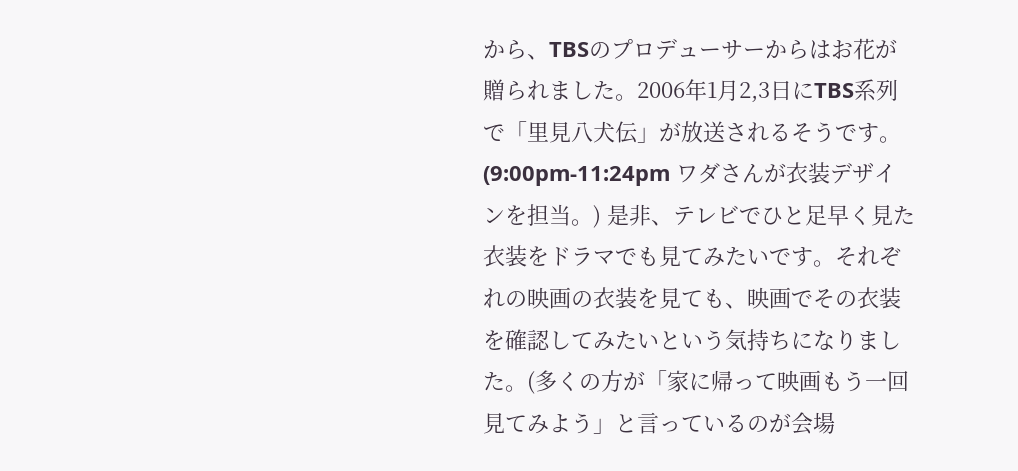から、TBSのプロデューサーからはお花が贈られました。2006年1月2,3日にTBS系列で「里見八犬伝」が放送されるそうです。(9:00pm-11:24pm ワダさんが衣装デザインを担当。) 是非、テレビでひと足早く見た衣装をドラマでも見てみたいです。それぞれの映画の衣装を見ても、映画でその衣装を確認してみたいという気持ちになりました。(多くの方が「家に帰って映画もう一回見てみよう」と言っているのが会場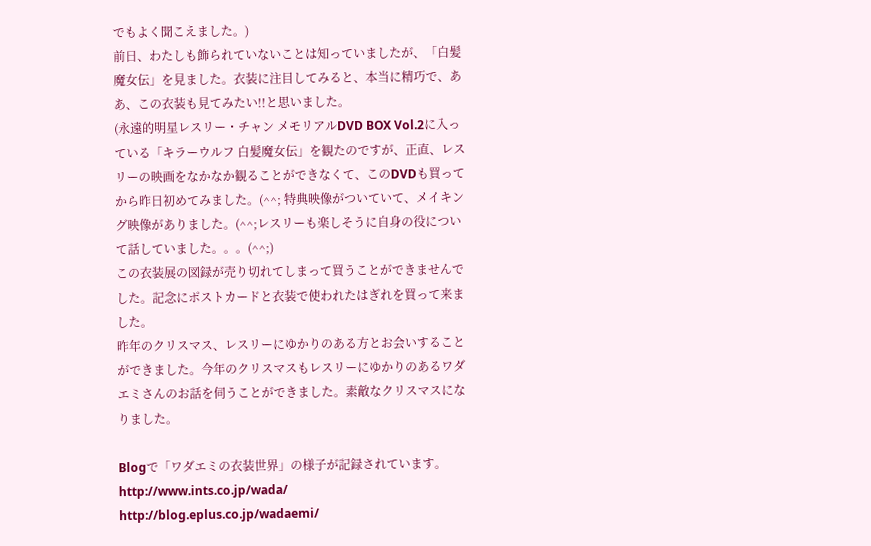でもよく聞こえました。)
前日、わたしも飾られていないことは知っていましたが、「白髪魔女伝」を見ました。衣装に注目してみると、本当に精巧で、ああ、この衣装も見てみたい!!と思いました。
(永遠的明星レスリー・チャン メモリアルDVD BOX Vol.2に入っている「キラーウルフ 白髪魔女伝」を観たのですが、正直、レスリーの映画をなかなか観ることができなくて、このDVDも買ってから昨日初めてみました。(^^; 特典映像がついていて、メイキング映像がありました。(^^;レスリーも楽しそうに自身の役について話していました。。。(^^;)
この衣装展の図録が売り切れてしまって買うことができませんでした。記念にポストカードと衣装で使われたはぎれを買って来ました。
昨年のクリスマス、レスリーにゆかりのある方とお会いすることができました。今年のクリスマスもレスリーにゆかりのあるワダエミさんのお話を伺うことができました。素敵なクリスマスになりました。

Blogで「ワダエミの衣装世界」の様子が記録されています。
http://www.ints.co.jp/wada/
http://blog.eplus.co.jp/wadaemi/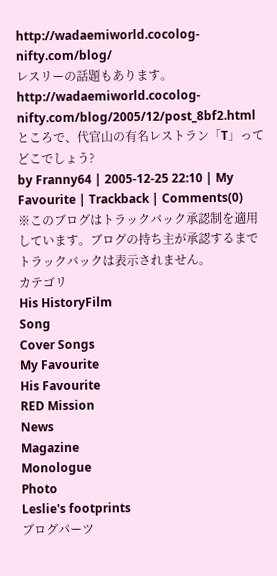http://wadaemiworld.cocolog-nifty.com/blog/
レスリーの話題もあります。
http://wadaemiworld.cocolog-nifty.com/blog/2005/12/post_8bf2.html
ところで、代官山の有名レストラン「T」ってどこでしょう?
by Franny64 | 2005-12-25 22:10 | My Favourite | Trackback | Comments(0)
※このブログはトラックバック承認制を適用しています。ブログの持ち主が承認するまでトラックバックは表示されません。
カテゴリ
His HistoryFilm
Song
Cover Songs
My Favourite
His Favourite
RED Mission
News
Magazine
Monologue
Photo
Leslie's footprints
ブログパーツ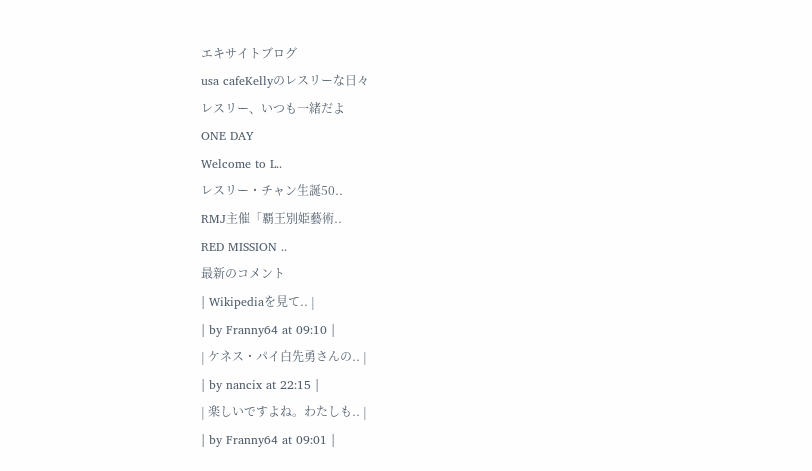エキサイトブログ
usa cafeKellyのレスリーな日々
レスリー、いつも一緒だよ
ONE DAY
Welcome to L..
レスリー・チャン生誕50..
RMJ主催「覇王別姫藝術..
RED MISSION ..
最新のコメント
| Wikipediaを見て.. |
| by Franny64 at 09:10 |
| ケネス・パイ白先勇さんの.. |
| by nancix at 22:15 |
| 楽しいですよね。わたしも.. |
| by Franny64 at 09:01 |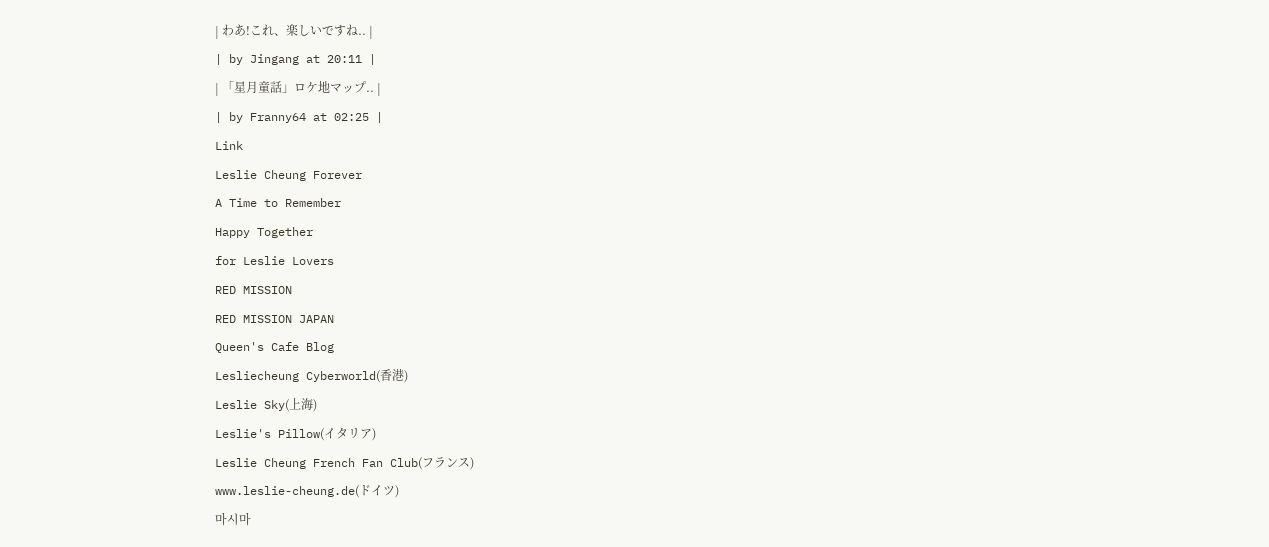| わあ!これ、楽しいですね.. |
| by Jingang at 20:11 |
| 「星月童話」ロケ地マップ.. |
| by Franny64 at 02:25 |
Link
Leslie Cheung Forever
A Time to Remember
Happy Together
for Leslie Lovers
RED MISSION
RED MISSION JAPAN
Queen's Cafe Blog
Lesliecheung Cyberworld(香港)
Leslie Sky(上海)
Leslie's Pillow(イタリア)
Leslie Cheung French Fan Club(フランス)
www.leslie-cheung.de(ドイツ)
마시마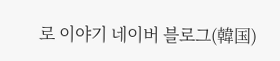로 이야기 네이버 블로그(韓国)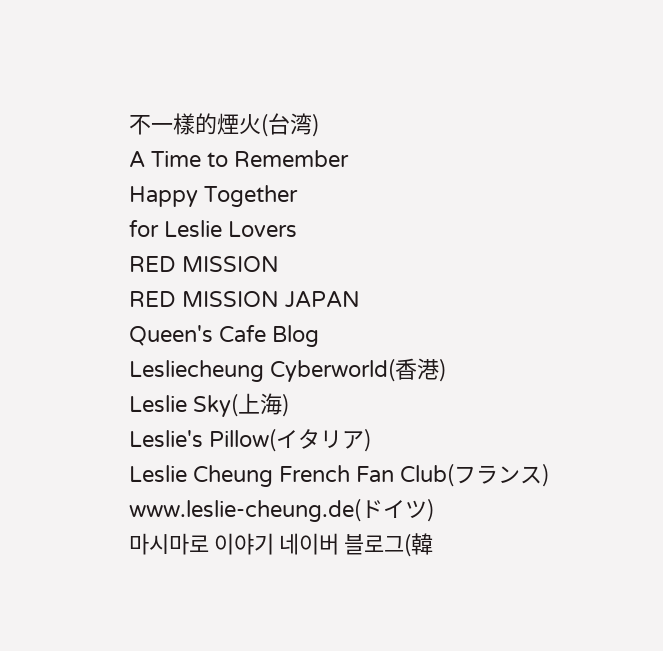不一樣的煙火(台湾)
A Time to Remember
Happy Together
for Leslie Lovers
RED MISSION
RED MISSION JAPAN
Queen's Cafe Blog
Lesliecheung Cyberworld(香港)
Leslie Sky(上海)
Leslie's Pillow(イタリア)
Leslie Cheung French Fan Club(フランス)
www.leslie-cheung.de(ドイツ)
마시마로 이야기 네이버 블로그(韓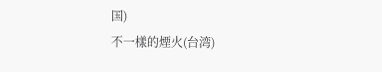国)
不一樣的煙火(台湾)